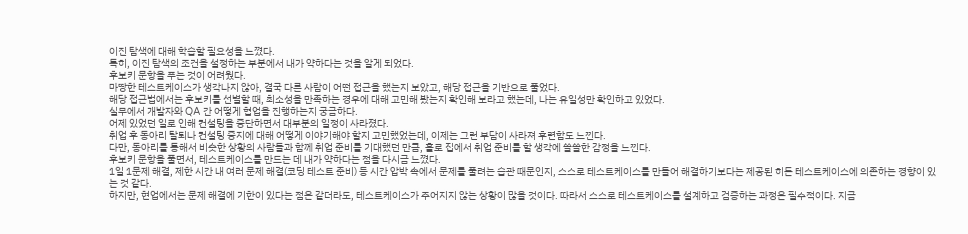이진 탐색에 대해 학습할 필요성을 느꼈다.
특히, 이진 탐색의 조건을 설정하는 부분에서 내가 약하다는 것을 알게 되었다.
후보키 문항을 푸는 것이 어려웠다.
마땅한 테스트케이스가 생각나지 않아, 결국 다른 사람이 어떤 접근을 했는지 보았고, 해당 접근을 기반으로 풀었다.
해당 접근법에서는 후보키를 선별할 때, 최소성을 만족하는 경우에 대해 고민해 봤는지 확인해 보라고 했는데, 나는 유일성만 확인하고 있었다.
실무에서 개발자와 QA 간 어떻게 협업을 진행하는지 궁금하다.
어제 있었던 일로 인해 컨설팅을 중단하면서 대부분의 일정이 사라졌다.
취업 후 동아리 탈퇴나 컨설팅 중지에 대해 어떻게 이야기해야 할지 고민했었는데, 이제는 그런 부담이 사라져 후련함도 느낀다.
다만, 동아리를 통해서 비슷한 상황의 사람들과 함께 취업 준비를 기대했던 만큼, 홀로 집에서 취업 준비를 할 생각에 쓸쓸한 감정을 느낀다.
후보키 문항을 풀면서, 테스트케이스를 만드는 데 내가 약하다는 점을 다시금 느꼈다.
1일 1문제 해결, 제한 시간 내 여러 문제 해결(코딩 테스트 준비) 등 시간 압박 속에서 문제를 풀려는 습관 때문인지, 스스로 테스트케이스를 만들어 해결하기보다는 제공된 히든 테스트케이스에 의존하는 경향이 있는 것 같다.
하지만, 현업에서는 문제 해결에 기한이 있다는 점은 같더라도, 테스트케이스가 주어지지 않는 상황이 많을 것이다. 따라서 스스로 테스트케이스를 설계하고 검증하는 과정은 필수적이다. 지금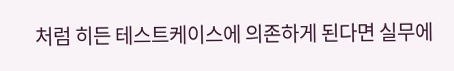처럼 히든 테스트케이스에 의존하게 된다면 실무에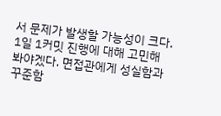서 문제가 발생할 가능성이 크다.
1일 1커밋 진행에 대해 고민해 봐야겠다. 면접관에게 성실함과 꾸준함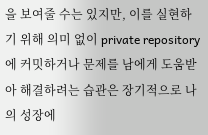을 보여줄 수는 있지만, 이를 실현하기 위해 의미 없이 private repository에 커밋하거나 문제를 남에게 도움받아 해결하려는 습관은 장기적으로 나의 성장에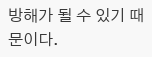방해가 될 수 있기 때문이다.